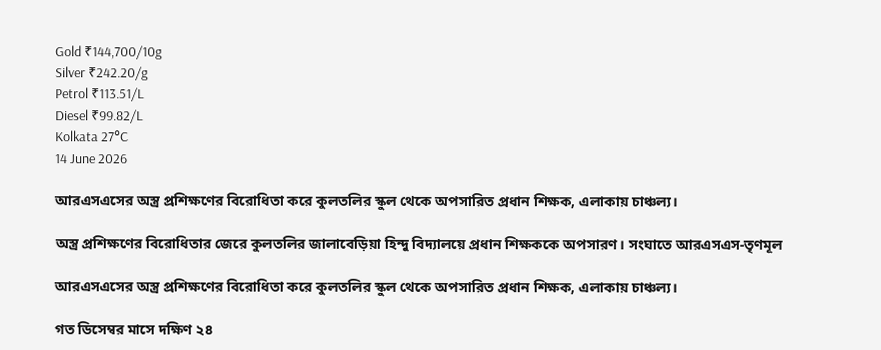Gold ₹144,700/10g
Silver ₹242.20/g
Petrol ₹113.51/L
Diesel ₹99.82/L
Kolkata 27°C
14 June 2026

আরএসএসের অস্ত্র প্রশিক্ষণের বিরোধিতা করে কুলতলির স্কুল থেকে অপসারিত প্রধান শিক্ষক, এলাকায় চাঞ্চল্য।

অস্ত্র প্রশিক্ষণের বিরোধিতার জেরে কুলতলির জালাবেড়িয়া হিন্দু বিদ্যালয়ে প্রধান শিক্ষককে অপসারণ। সংঘাতে আরএসএস-তৃণমূল

আরএসএসের অস্ত্র প্রশিক্ষণের বিরোধিতা করে কুলতলির স্কুল থেকে অপসারিত প্রধান শিক্ষক, এলাকায় চাঞ্চল্য।

গত ডিসেম্বর মাসে দক্ষিণ ২৪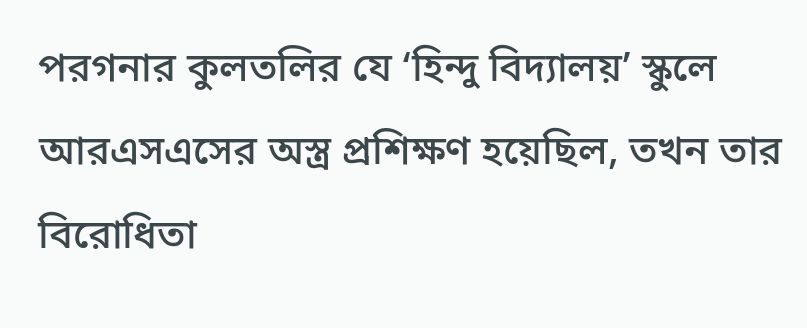পরগনার কুলতলির যে ‘হিন্দু বিদ্যালয়’ স্কুলে আরএসএসের অস্ত্র প্রশিক্ষণ হয়েছিল, তখন তার বিরোধিতা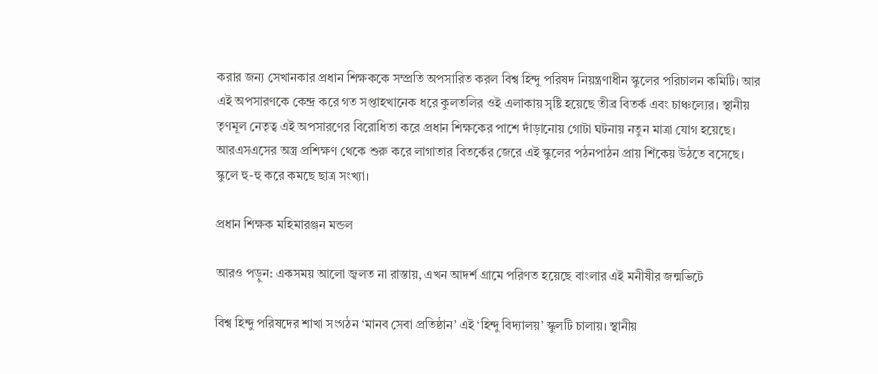করার জন্য সেখানকার প্রধান শিক্ষককে সম্প্রতি অপসারিত করল বিশ্ব হিন্দু পরিষদ নিয়ন্ত্রণাধীন স্কুলের পরিচালন কমিটি। আর এই অপসারণকে কেন্দ্র করে গত সপ্তাহখানেক ধরে কুলতলির ওই এলাকায় সৃষ্টি হয়েছে তীব্র বিতর্ক এবং চাঞ্চল্যের। স্থানীয় তৃণমূল নেতৃত্ব এই অপসারণের বিরোধিতা করে প্রধান শিক্ষকের পাশে দাঁড়ানোয় গোটা ঘটনায় নতুন মাত্রা যোগ হয়েছে। আরএসএসের অস্ত্র প্রশিক্ষণ থেকে শুরু করে লাগাতার বিতর্কের জেরে এই স্কুলের পঠনপাঠন প্রায় শিঁকেয় উঠতে বসেছে। স্কুলে হু-হু করে কমছে ছাত্র সংখ্যা।

প্রধান শিক্ষক মহিমারঞ্জন মন্ডল

আরও পড়ুন: একসময় আলো জ্বলত না রাস্তায়, এখন আদর্শ গ্রামে পরিণত হয়েছে বাংলার এই মনীষীর জন্মভিটে

বিশ্ব হিন্দু পরিষদের শাখা সংগঠন ‘মানব সেবা প্রতিষ্ঠান’ এই ‘হিন্দু বিদ্যালয়’ স্কুলটি চালায়। স্থানীয়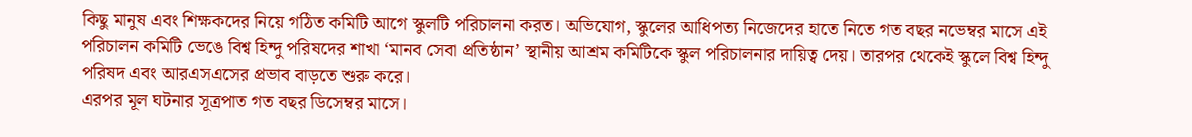কিছু মানুষ এবং শিক্ষকদের নিয়ে গঠিত কমিটি আগে স্কুলটি পরিচালনা করত। অভিযোগ, স্কুলের আধিপত্য নিজেদের হাতে নিতে গত বছর নভেম্বর মাসে এই পরিচালন কমিটি ভেঙে বিশ্ব হিন্দু পরিষদের শাখা ‘মানব সেবা প্রতিষ্ঠান’ স্থানীয় আশ্রম কমিটিকে স্কুল পরিচালনার দায়িত্ব দেয়। তারপর থেকেই স্কুলে বিশ্ব হিন্দু পরিষদ এবং আরএসএসের প্রভাব বাড়তে শুরু করে।
এরপর মূল ঘটনার সূত্রপাত গত বছর ডিসেম্বর মাসে।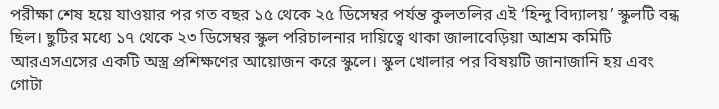পরীক্ষা শেষ হয়ে যাওয়ার পর গত বছর ১৫ থেকে ২৫ ডিসেম্বর পর্যন্ত কুলতলির এই ‘হিন্দু বিদ্যালয়’ স্কুলটি বন্ধ ছিল। ছুটির মধ্যে ১৭ থেকে ২৩ ডিসেম্বর স্কুল পরিচালনার দায়িত্বে থাকা জালাবেড়িয়া আশ্রম কমিটি আরএসএসের একটি অস্ত্র প্রশিক্ষণের আয়োজন করে স্কুলে। স্কুল খোলার পর বিষয়টি জানাজানি হয় এবং গোটা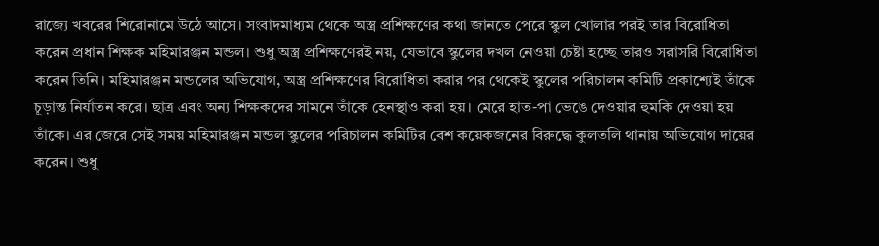রাজ্যে খবরের শিরোনামে উঠে আসে। সংবাদমাধ্যম থেকে অস্ত্র প্রশিক্ষণের কথা জানতে পেরে স্কুল খোলার পরই তার বিরোধিতা করেন প্রধান শিক্ষক মহিমারঞ্জন মন্ডল। শুধু অস্ত্র প্রশিক্ষণেরই নয়, যেভাবে স্কুলের দখল নেওয়া চেষ্টা হচ্ছে তারও সরাসরি বিরোধিতা করেন তিনি। মহিমারঞ্জন মন্ডলের অভিযোগ, অস্ত্র প্রশিক্ষণের বিরোধিতা করার পর থেকেই স্কুলের পরিচালন কমিটি প্রকাশ্যেই তাঁকে চূড়ান্ত নির্যাতন করে। ছাত্র এবং অন্য শিক্ষকদের সামনে তাঁকে হেনস্থাও করা হয়। মেরে হাত-পা ভেঙে দেওয়ার হুমকি দেওয়া হয় তাঁকে। এর জেরে সেই সময় মহিমারঞ্জন মন্ডল স্কুলের পরিচালন কমিটির বেশ কয়েকজনের বিরুদ্ধে কুলতলি থানায় অভিযোগ দায়ের করেন। শুধু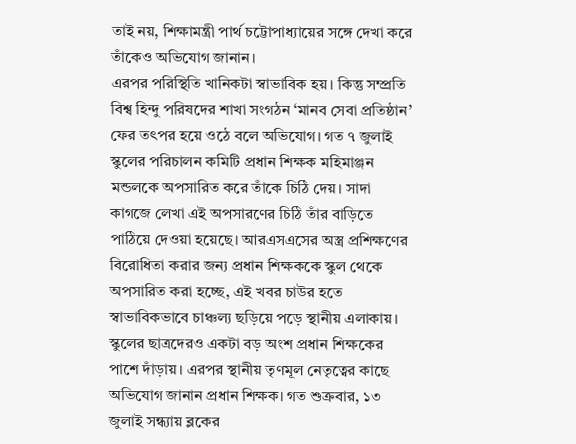তাই নয়, শিক্ষামন্ত্রী পার্থ চট্টোপাধ্যায়ের সঙ্গে দেখা করে তাঁকেও অভিযোগ জানান।
এরপর পরিস্থিতি খানিকটা স্বাভাবিক হয়। কিন্তু সম্প্রতি বিশ্ব হিন্দু পরিষদের শাখা সংগঠন ‘মানব সেবা প্রতিষ্ঠান’ ফের তৎপর হয়ে ওঠে বলে অভিযোগ। গত ৭ জুলাই স্কুলের পরিচালন কমিটি প্রধান শিক্ষক মহিমাঞ্জন মন্ডলকে অপসারিত করে তাঁকে চিঠি দেয়। সাদা কাগজে লেখা এই অপসারণের চিঠি তাঁর বাড়িতে পাঠিয়ে দেওয়া হয়েছে। আরএসএসের অস্ত্র প্রশিক্ষণের বিরোধিতা করার জন্য প্রধান শিক্ষককে স্কুল থেকে অপসারিত করা হচ্ছে, এই খবর চাউর হতে স্বাভাবিকভাবে চাঞ্চল্য ছড়িয়ে পড়ে স্থানীয় এলাকায়। স্কুলের ছাত্রদেরও একটা বড় অংশ প্রধান শিক্ষকের পাশে দাঁড়ায়। এরপর স্থানীয় তৃণমূল নেতৃত্বের কাছে অভিযোগ জানান প্রধান শিক্ষক। গত শুক্রবার, ১৩ জুলাই সন্ধ্যায় ব্লকের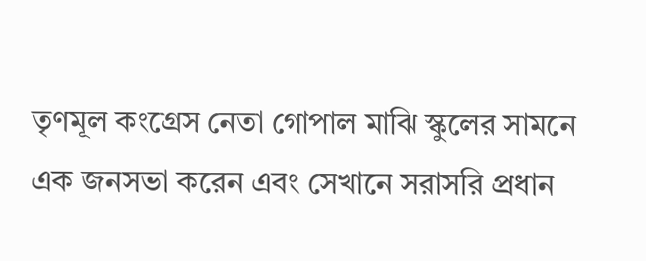তৃণমূল কংগ্রেস নেতা গোপাল মাঝি স্কুলের সামনে এক জনসভা করেন এবং সেখানে সরাসরি প্রধান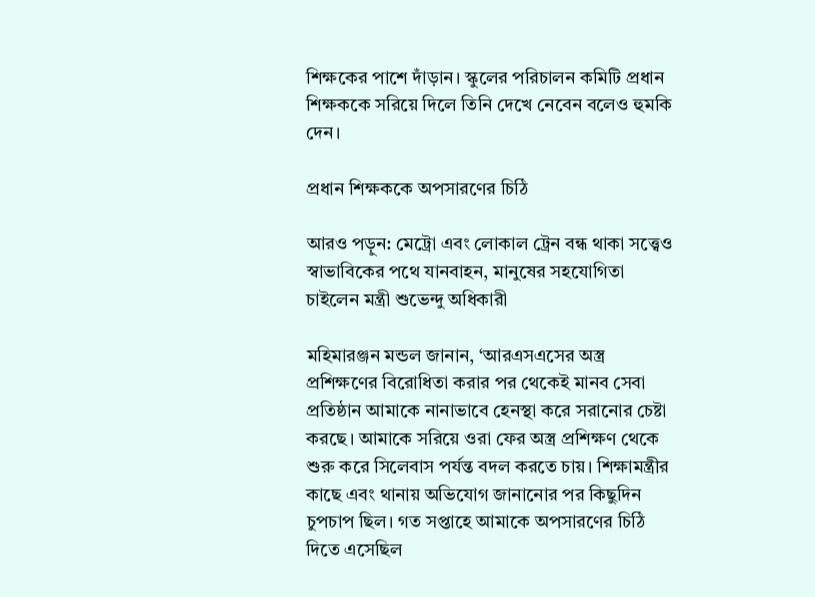শিক্ষকের পাশে দাঁড়ান। স্কুলের পরিচালন কমিটি প্রধান শিক্ষককে সরিয়ে দিলে তিনি দেখে নেবেন বলেও হুমকি দেন।

প্রধান শিক্ষককে অপসারণের চিঠি

আরও পড়ুন: মেট্রো এবং লোকাল ট্রেন বন্ধ থাকা সত্ত্বেও স্বাভাবিকের পথে যানবাহন, মানুষের সহযোগিতা চাইলেন মন্ত্রী শুভেন্দু অধিকারী

মহিমারঞ্জন মন্ডল জানান, ‘আরএসএসের অস্ত্র প্রশিক্ষণের বিরোধিতা করার পর থেকেই মানব সেবা প্রতিষ্ঠান আমাকে নানাভাবে হেনস্থা করে সরানোর চেষ্টা করছে। আমাকে সরিয়ে ওরা ফের অস্ত্র প্রশিক্ষণ থেকে শুরু করে সিলেবাস পর্যন্ত বদল করতে চায়। শিক্ষামন্ত্রীর কাছে এবং থানায় অভিযোগ জানানোর পর কিছুদিন চুপচাপ ছিল। গত সপ্তাহে আমাকে অপসারণের চিঠি দিতে এসেছিল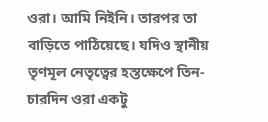ওরা। আমি নিইনি। তারপর তা বাড়িতে পাঠিয়েছে। যদিও স্থানীয় তৃণমূল নেতৃত্বের হস্তক্ষেপে তিন-চারদিন ওরা একটু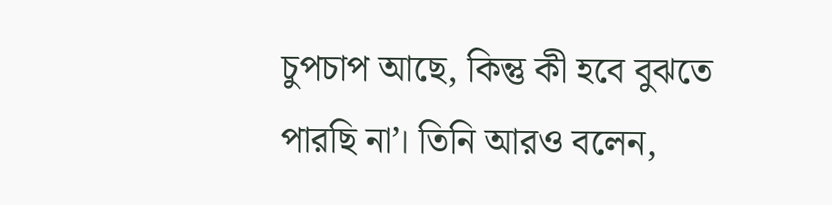চুপচাপ আছে, কিন্তু কী হবে বুঝতে পারছি না’। তিনি আরও বলেন,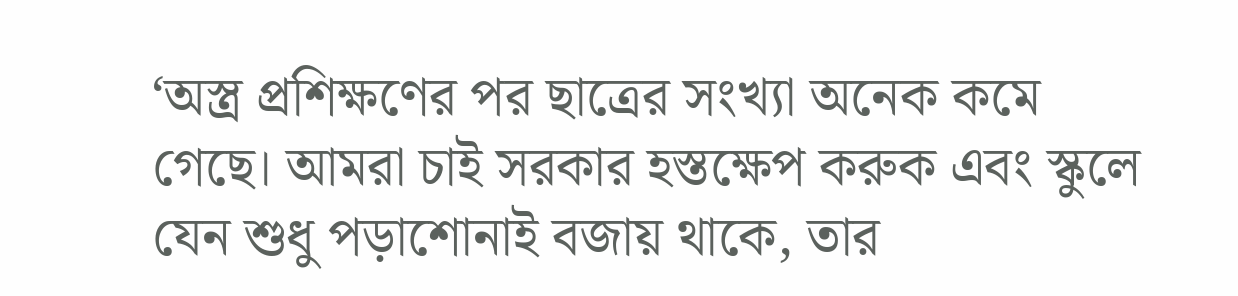‘অস্ত্র প্রশিক্ষণের পর ছাত্রের সংখ্যা অনেক কমে গেছে। আমরা চাই সরকার হস্তক্ষেপ করুক এবং স্কুলে যেন শুধু পড়াশোনাই বজায় থাকে, তার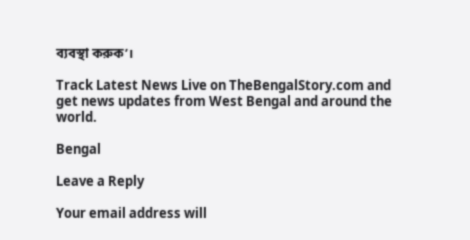ব্যবস্থা করুক’।

Track Latest News Live on TheBengalStory.com and get news updates from West Bengal and around the world.

Bengal

Leave a Reply

Your email address will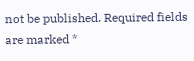not be published. Required fields are marked *